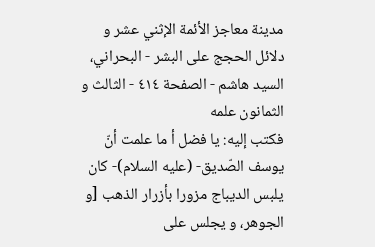مدينة معاجز الأئمة الإثني عشر و دلائل الحجج على البشر - البحراني، السيد هاشم - الصفحة ٤١٤ - الثالث و الثمانون علمه
فكتب إليه: يا فضل أ ما علمت أنّ يوسف الصّديق- (عليه السلام)- كان يلبس الديباج مزورا بأزرار الذهب [و الجوهر، و يجلس على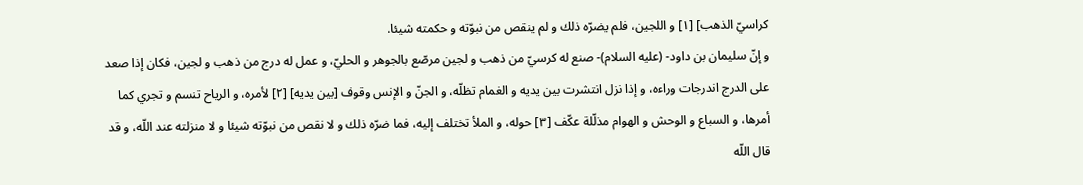كراسيّ الذهب] [١] و اللجين، فلم يضرّه ذلك و لم ينقص من نبوّته و حكمته شيئا.
و إنّ سليمان بن داود- (عليه السلام)- صنع له كرسيّ من ذهب و لجين مرصّع بالجوهر و الحليّ، و عمل له درج من ذهب و لجين، فكان إذا صعد على الدرج اندرجات وراءه، و إذا نزل انتشرت بين يديه و الغمام تظلّه، و الجنّ و الإنس وقوف [بين يديه] [٢] لأمره، و الرياح تنسم و تجري كما أمرها، و السباع و الوحش و الهوام مذلّلة عكّف [٣] حوله، و الملأ تختلف إليه، فما ضرّه ذلك و لا نقص من نبوّته شيئا و لا منزلته عند اللّه، و قد قال اللّه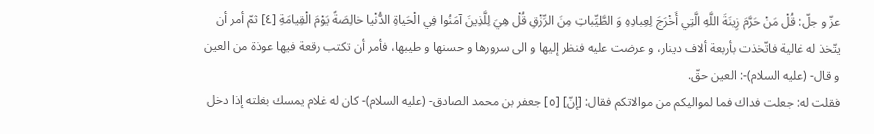عزّ و جلّ: قُلْ مَنْ حَرَّمَ زِينَةَ اللَّهِ الَّتِي أَخْرَجَ لِعِبادِهِ وَ الطَّيِّباتِ مِنَ الرِّزْقِ قُلْ هِيَ لِلَّذِينَ آمَنُوا فِي الْحَياةِ الدُّنْيا خالِصَةً يَوْمَ الْقِيامَةِ [٤] ثمّ أمر أن يتّخذ له غالية فاتّخذت بأربعة ألاف دينار، و عرضت عليه فنظر إليها و الى سرورها و حسنها و طيبها، فأمر أن تكتب رقعة فيها عوذة من العين و قال- (عليه السلام)-: العين حقّ.
فقلت له: جعلت فداك فما لمواليكم من موالاتكم فقال: [إنّ] [٥] جعفر بن محمد الصادق- (عليه السلام)- كان له غلام يمسك بغلته إذا دخل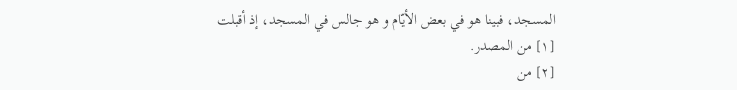المسجد، فبينا هو في بعض الأيّام و هو جالس في المسجد، إذ أقبلت
[١] من المصدر.
[٢] من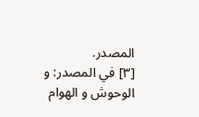المصدر.
[٣] في المصدر: و الوحوش و الهوام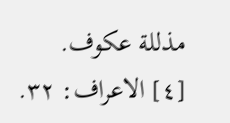مذللة عكوف.
[٤] الاعراف: ٣٢.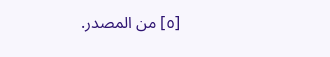[٥] من المصدر.